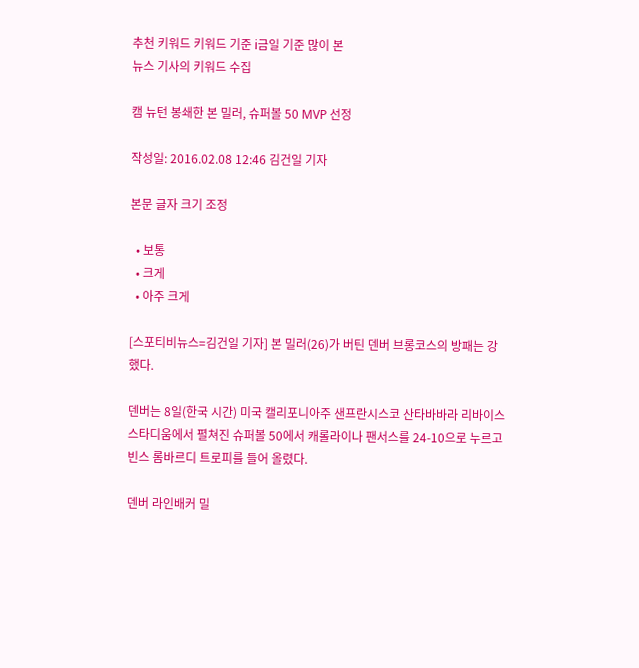추천 키워드 키워드 기준 i금일 기준 많이 본
뉴스 기사의 키워드 수집

캠 뉴턴 봉쇄한 본 밀러, 슈퍼볼 50 MVP 선정

작성일: 2016.02.08 12:46 김건일 기자

본문 글자 크기 조정

  • 보통
  • 크게
  • 아주 크게

[스포티비뉴스=김건일 기자] 본 밀러(26)가 버틴 덴버 브롱코스의 방패는 강했다.

덴버는 8일(한국 시간) 미국 캘리포니아주 샌프란시스코 산타바바라 리바이스 스타디움에서 펼쳐진 슈퍼볼 50에서 캐롤라이나 팬서스를 24-10으로 누르고 빈스 롬바르디 트로피를 들어 올렸다.

덴버 라인배커 밀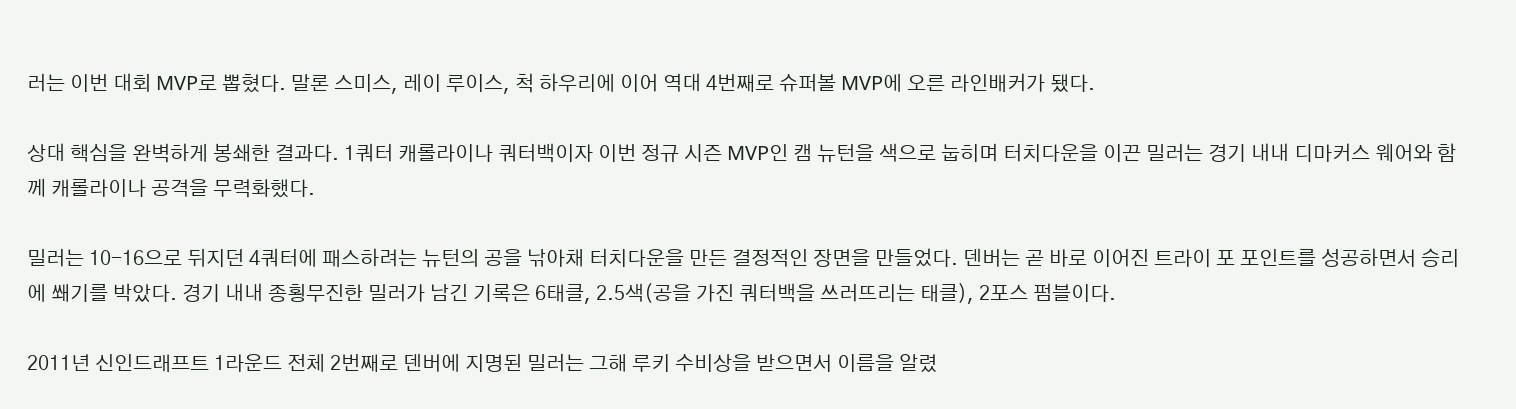러는 이번 대회 MVP로 뽑혔다. 말론 스미스, 레이 루이스, 척 하우리에 이어 역대 4번째로 슈퍼볼 MVP에 오른 라인배커가 됐다.

상대 핵심을 완벽하게 봉쇄한 결과다. 1쿼터 캐롤라이나 쿼터백이자 이번 정규 시즌 MVP인 캠 뉴턴을 색으로 눕히며 터치다운을 이끈 밀러는 경기 내내 디마커스 웨어와 함께 캐롤라이나 공격을 무력화했다.

밀러는 10-16으로 뒤지던 4쿼터에 패스하려는 뉴턴의 공을 낚아채 터치다운을 만든 결정적인 장면을 만들었다. 덴버는 곧 바로 이어진 트라이 포 포인트를 성공하면서 승리에 쐐기를 박았다. 경기 내내 종횡무진한 밀러가 남긴 기록은 6태클, 2.5색(공을 가진 쿼터백을 쓰러뜨리는 태클), 2포스 펌블이다.

2011년 신인드래프트 1라운드 전체 2번째로 덴버에 지명된 밀러는 그해 루키 수비상을 받으면서 이름을 알렸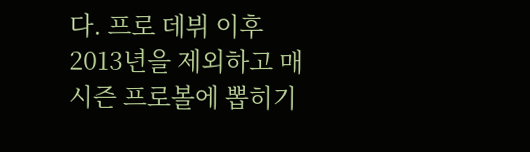다. 프로 데뷔 이후 2013년을 제외하고 매 시즌 프로볼에 뽑히기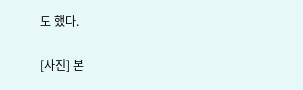도 했다.

[사진] 본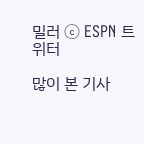밀러 ⓒ ESPN 트위터

많이 본 기사